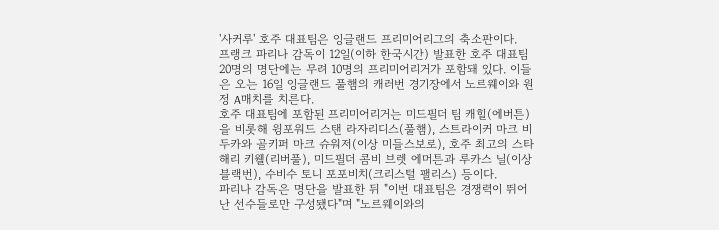'사커루' 호주 대표팀은 잉글랜드 프리미어리그의 축소판이다.
프랭크 파리나 감독이 12일(이하 한국시간) 발표한 호주 대표팀 20명의 명단에는 무려 10명의 프리미어리거가 포함돼 있다. 이들은 오는 16일 잉글랜드 풀햄의 캐러번 경기장에서 노르웨이와 원정 A매치를 치른다.
호주 대표팀에 포함된 프리미어리거는 미드필더 팀 캐힐(에버튼)을 비롯해 윙포워드 스탠 라자리디스(풀햄), 스트라이커 마크 비두카와 골키퍼 마크 슈워저(이상 미들스보로), 호주 최고의 스타 해리 키웰(리버풀), 미드필더 콤비 브렛 에머튼과 루카스 닐(이상 블랙번), 수비수 토니 포포비치(크리스털 팰리스) 등이다.
파리나 감독은 명단을 발표한 뒤 "이번 대표팀은 경쟁력이 뛰어난 선수들로만 구성됐다"며 "노르웨이와의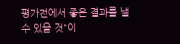평가전에서 좋은 결과를 낼 수 있을 것"이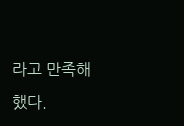라고 만족해했다.